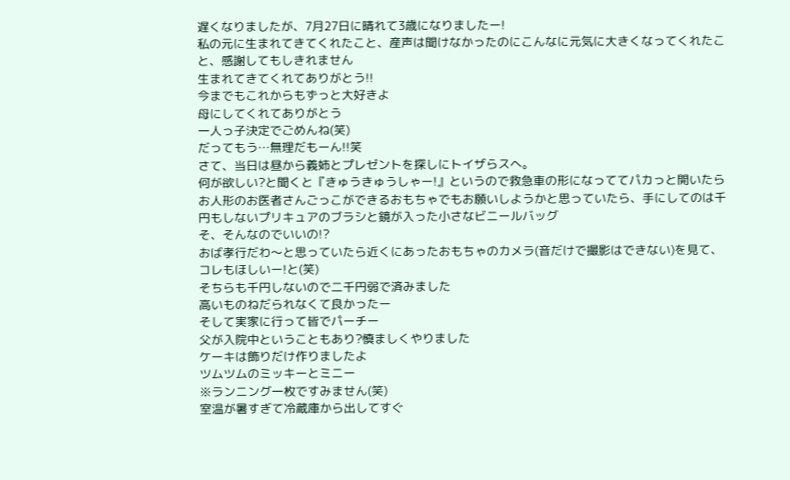遅くなりましたが、7月27日に晴れて3歳になりましたー!
私の元に生まれてきてくれたこと、産声は聞けなかったのにこんなに元気に大きくなってくれたこと、感謝してもしきれません
生まれてきてくれてありがとう!!
今までもこれからもずっと大好きよ
母にしてくれてありがとう
一人っ子決定でごめんね(笑)
だってもう…無理だもーん!!笑
さて、当日は昼から義姉とプレゼントを探しにトイザらスへ。
何が欲しい?と聞くと『きゅうきゅうしゃー!』というので救急車の形になっててパカっと開いたらお人形のお医者さんごっこができるおもちゃでもお願いしようかと思っていたら、手にしてのは千円もしないプリキュアのブラシと鏡が入った小さなビニールバッグ
そ、そんなのでいいの!?
おば孝行だわ〜と思っていたら近くにあったおもちゃのカメラ(音だけで撮影はできない)を見て、コレもほしいー!と(笑)
そちらも千円しないので二千円弱で済みました
高いものねだられなくて良かったー
そして実家に行って皆でパーチー
父が入院中ということもあり?慎ましくやりました
ケーキは飾りだけ作りましたよ
ツムツムのミッキーとミニー
※ランニング一枚ですみません(笑)
室温が暑すぎて冷蔵庫から出してすぐ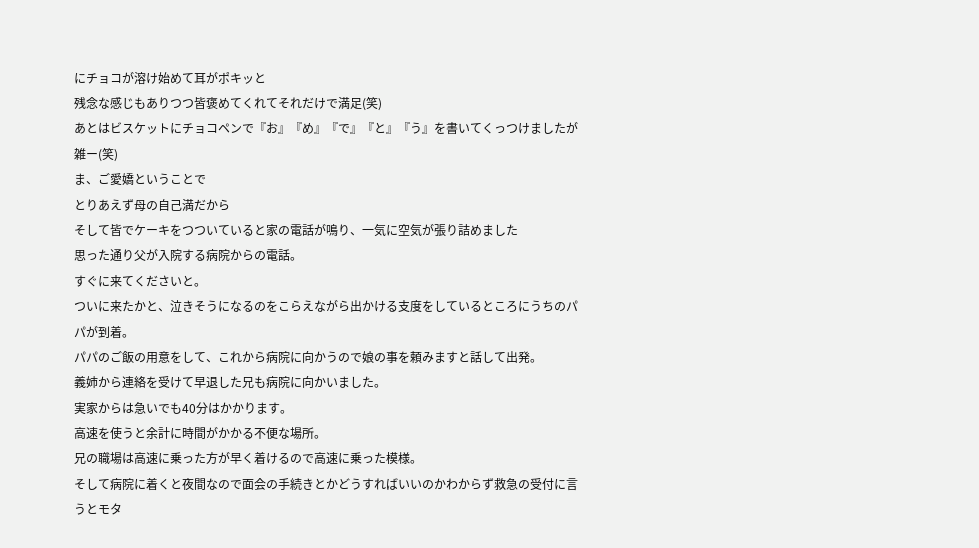にチョコが溶け始めて耳がポキッと
残念な感じもありつつ皆褒めてくれてそれだけで満足(笑)
あとはビスケットにチョコペンで『お』『め』『で』『と』『う』を書いてくっつけましたが雑ー(笑)
ま、ご愛嬌ということで
とりあえず母の自己満だから
そして皆でケーキをつついていると家の電話が鳴り、一気に空気が張り詰めました
思った通り父が入院する病院からの電話。
すぐに来てくださいと。
ついに来たかと、泣きそうになるのをこらえながら出かける支度をしているところにうちのパパが到着。
パパのご飯の用意をして、これから病院に向かうので娘の事を頼みますと話して出発。
義姉から連絡を受けて早退した兄も病院に向かいました。
実家からは急いでも40分はかかります。
高速を使うと余計に時間がかかる不便な場所。
兄の職場は高速に乗った方が早く着けるので高速に乗った模様。
そして病院に着くと夜間なので面会の手続きとかどうすればいいのかわからず救急の受付に言うとモタ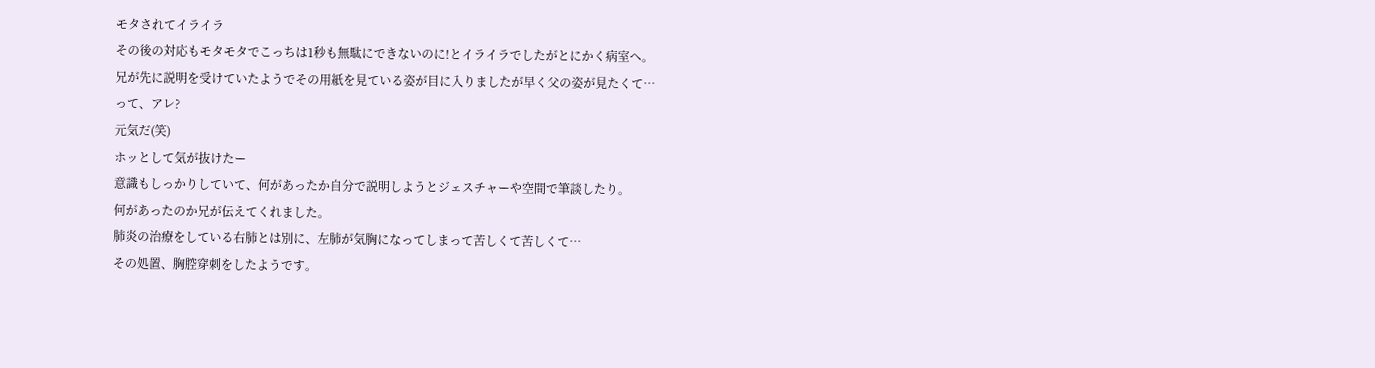モタされてイライラ
その後の対応もモタモタでこっちは1秒も無駄にできないのに!とイライラでしたがとにかく病室へ。
兄が先に説明を受けていたようでその用紙を見ている姿が目に入りましたが早く父の姿が見たくて…
って、アレ?
元気だ(笑)
ホッとして気が抜けたー
意識もしっかりしていて、何があったか自分で説明しようとジェスチャーや空間で筆談したり。
何があったのか兄が伝えてくれました。
肺炎の治療をしている右肺とは別に、左肺が気胸になってしまって苦しくて苦しくて…
その処置、胸腔穿刺をしたようです。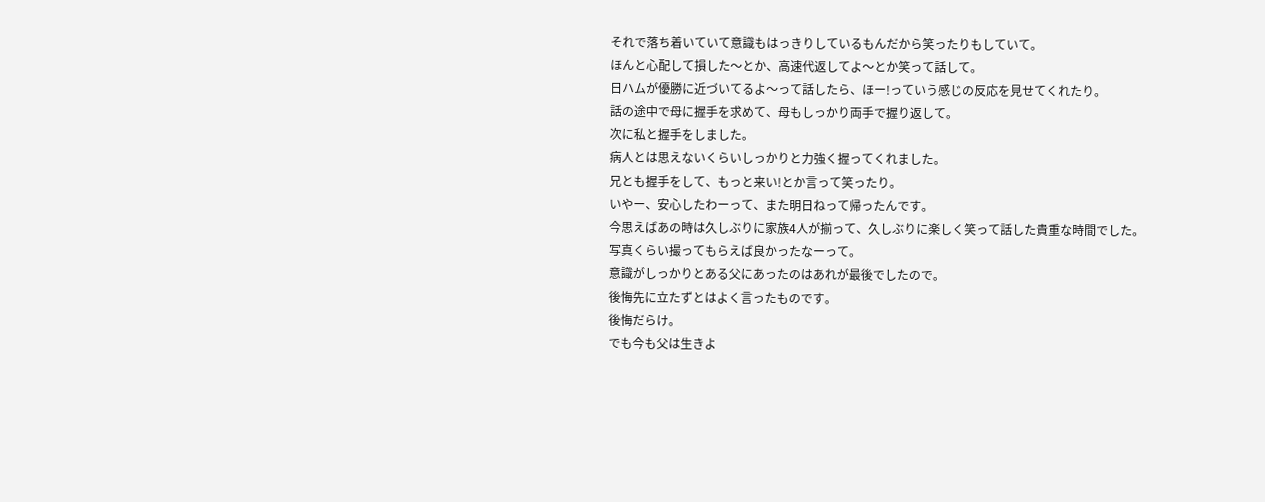それで落ち着いていて意識もはっきりしているもんだから笑ったりもしていて。
ほんと心配して損した〜とか、高速代返してよ〜とか笑って話して。
日ハムが優勝に近づいてるよ〜って話したら、ほー!っていう感じの反応を見せてくれたり。
話の途中で母に握手を求めて、母もしっかり両手で握り返して。
次に私と握手をしました。
病人とは思えないくらいしっかりと力強く握ってくれました。
兄とも握手をして、もっと来い!とか言って笑ったり。
いやー、安心したわーって、また明日ねって帰ったんです。
今思えばあの時は久しぶりに家族4人が揃って、久しぶりに楽しく笑って話した貴重な時間でした。
写真くらい撮ってもらえば良かったなーって。
意識がしっかりとある父にあったのはあれが最後でしたので。
後悔先に立たずとはよく言ったものです。
後悔だらけ。
でも今も父は生きよ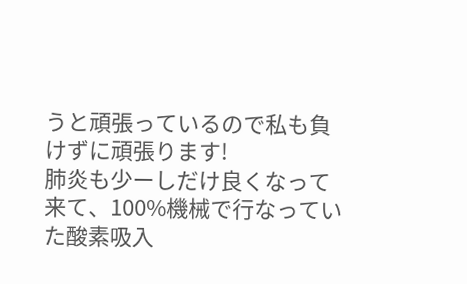うと頑張っているので私も負けずに頑張ります!
肺炎も少ーしだけ良くなって来て、100%機械で行なっていた酸素吸入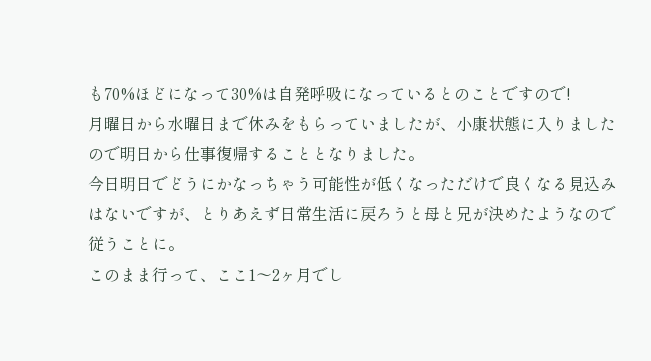も70%ほどになって30%は自発呼吸になっているとのことですので!
月曜日から水曜日まで休みをもらっていましたが、小康状態に入りましたので明日から仕事復帰することとなりました。
今日明日でどうにかなっちゃう可能性が低くなっただけで良くなる見込みはないですが、とりあえず日常生活に戻ろうと母と兄が決めたようなので従うことに。
このまま行って、ここ1〜2ヶ月でし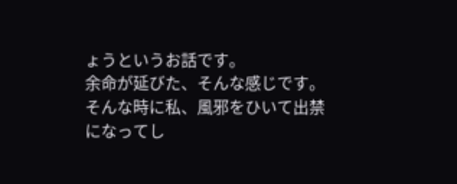ょうというお話です。
余命が延びた、そんな感じです。
そんな時に私、風邪をひいて出禁になってし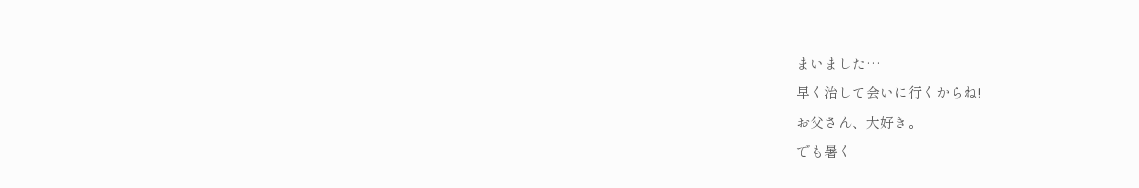まいました…
早く治して会いに行くからね!
お父さん、大好き。
でも暑く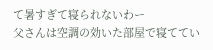て暑すぎて寝られないわー
父さんは空調の効いた部屋で寝ててい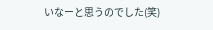いなーと思うのでした(笑)